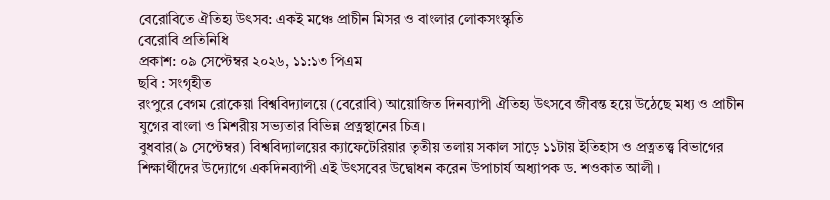বেরোবিতে ঐতিহ্য উৎসব: একই মঞ্চে প্রাচীন মিসর ও বাংলার লোকসংস্কৃতি
বেরোবি প্রতিনিধি
প্রকাশ: ০৯ সেপ্টেম্বর ২০২৬, ১১:১৩ পিএম
ছবি : সংগৃহীত
রংপুরে বেগম রোকেয়া বিশ্ববিদ্যালয়ে (বেরোবি) আয়োজিত দিনব্যাপী ঐতিহ্য উৎসবে জীবন্ত হয়ে উঠেছে মধ্য ও প্রাচীন যুগের বাংলা ও মিশরীয় সভ্যতার বিভিন্ন প্রত্নস্থানের চিত্র।
বুধবার(৯ সেপ্টেম্বর) বিশ্ববিদ্যালয়ের ক্যাফেটেরিয়ার তৃতীয় তলায় সকাল সাড়ে ১১টায় ইতিহাস ও প্রত্নতত্ত্ব বিভাগের শিক্ষার্থীদের উদ্যোগে একদিনব্যাপী এই উৎসবের উদ্বোধন করেন উপাচার্য অধ্যাপক ড. শওকাত আলী ।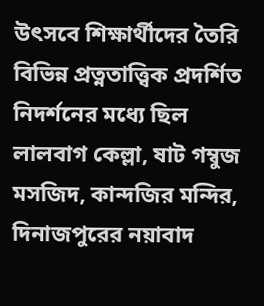উৎসবে শিক্ষার্থীদের তৈরি বিভিন্ন প্রত্নতাত্ত্বিক প্রদর্শিত নিদর্শনের মধ্যে ছিল লালবাগ কেল্লা, ষাট গম্বুজ মসজিদ, কান্দজির মন্দির, দিনাজপুরের নয়াবাদ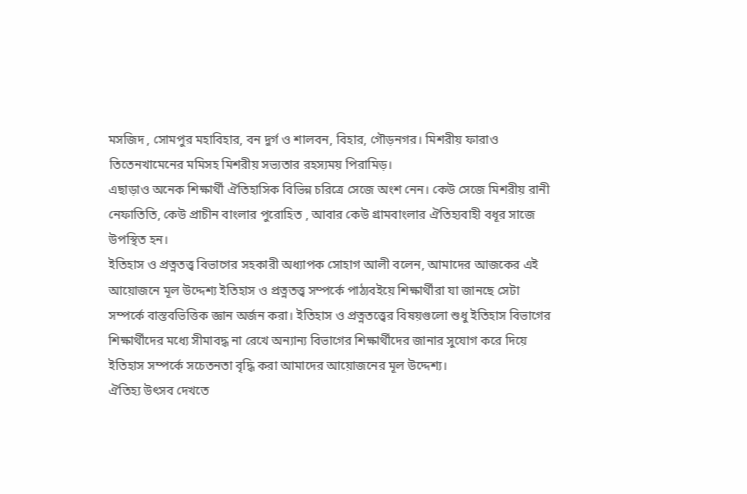মসজিদ , সোমপুর মহাবিহার, বন দুর্গ ও শালবন, বিহার, গৌড়নগর। মিশরীয় ফারাও তিতেনখামেনের মমিসহ মিশরীয় সভ্যতার রহস্যময় পিরামিড়।
এছাড়াও অনেক শিক্ষার্থী ঐতিহাসিক বিভিন্ন চরিত্রে সেজে অংশ নেন। কেউ সেজে মিশরীয় রানী নেফাতিতি, কেউ প্রাচীন বাংলার পুরোহিত , আবার কেউ গ্রামবাংলার ঐতিহ্যবাহী বধূর সাজে উপস্থিত হন।
ইতিহাস ও প্রত্নতত্ত্ব বিভাগের সহকারী অধ্যাপক সোহাগ আলী বলেন, আমাদের আজকের এই আয়োজনে মূল উদ্দেশ্য ইতিহাস ও প্রত্নতত্ত্ব সম্পর্কে পাঠ্যবইয়ে শিক্ষার্থীরা যা জানছে সেটা সম্পর্কে বাস্তবভিত্তিক জ্ঞান অর্জন করা। ইতিহাস ও প্রত্নতত্ত্বের বিষয়গুলো শুধু ইতিহাস বিভাগের শিক্ষার্থীদের মধ্যে সীমাবদ্ধ না রেখে অন্যান্য বিভাগের শিক্ষার্থীদের জানার সুযোগ করে দিয়ে ইতিহাস সম্পর্কে সচেতনতা বৃদ্ধি করা আমাদের আয়োজনের মূল উদ্দেশ্য।
ঐতিহ্য উৎসব দেখতে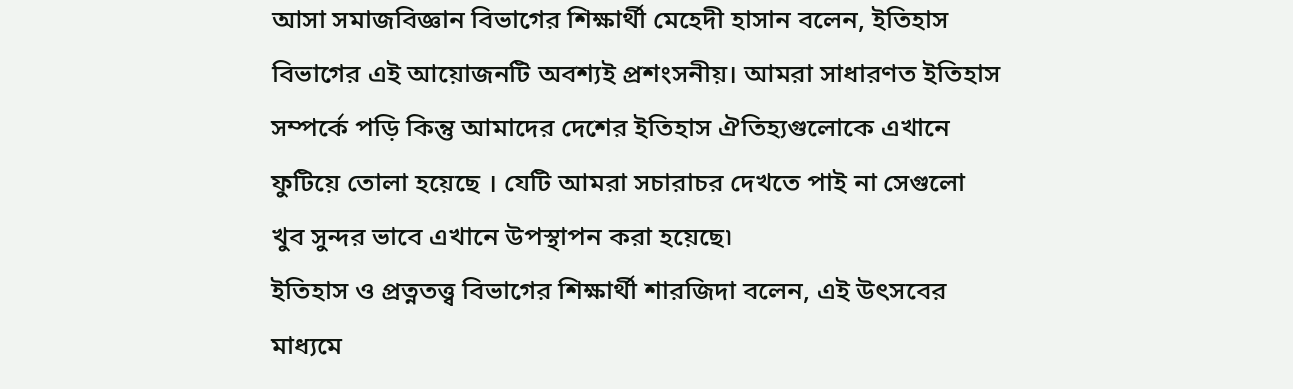আসা সমাজবিজ্ঞান বিভাগের শিক্ষার্থী মেহেদী হাসান বলেন, ইতিহাস বিভাগের এই আয়োজনটি অবশ্যই প্রশংসনীয়। আমরা সাধারণত ইতিহাস সম্পর্কে পড়ি কিন্তু আমাদের দেশের ইতিহাস ঐতিহ্যগুলোকে এখানে ফুটিয়ে তোলা হয়েছে । যেটি আমরা সচারাচর দেখতে পাই না সেগুলো খুব সুন্দর ভাবে এখানে উপস্থাপন করা হয়েছে৷
ইতিহাস ও প্রত্নতত্ত্ব বিভাগের শিক্ষার্থী শারজিদা বলেন, এই উৎসবের মাধ্যমে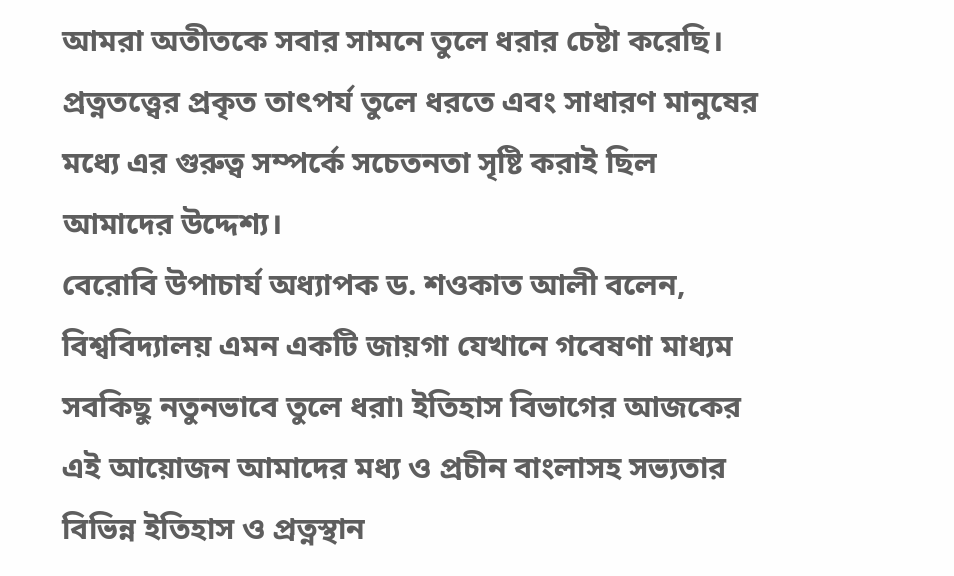আমরা অতীতকে সবার সামনে তুলে ধরার চেষ্টা করেছি। প্রত্নতত্ত্বের প্রকৃত তাৎপর্য তুলে ধরতে এবং সাধারণ মানুষের মধ্যে এর গুরুত্ব সম্পর্কে সচেতনতা সৃষ্টি করাই ছিল আমাদের উদ্দেশ্য।
বেরোবি উপাচার্য অধ্যাপক ড. শওকাত আলী বলেন, বিশ্ববিদ্যালয় এমন একটি জায়গা যেখানে গবেষণা মাধ্যম সবকিছু নতুনভাবে তুলে ধরা৷ ইতিহাস বিভাগের আজকের এই আয়োজন আমাদের মধ্য ও প্রচীন বাংলাসহ সভ্যতার বিভিন্ন ইতিহাস ও প্রত্নস্থান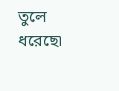তুলে ধরেছে৷